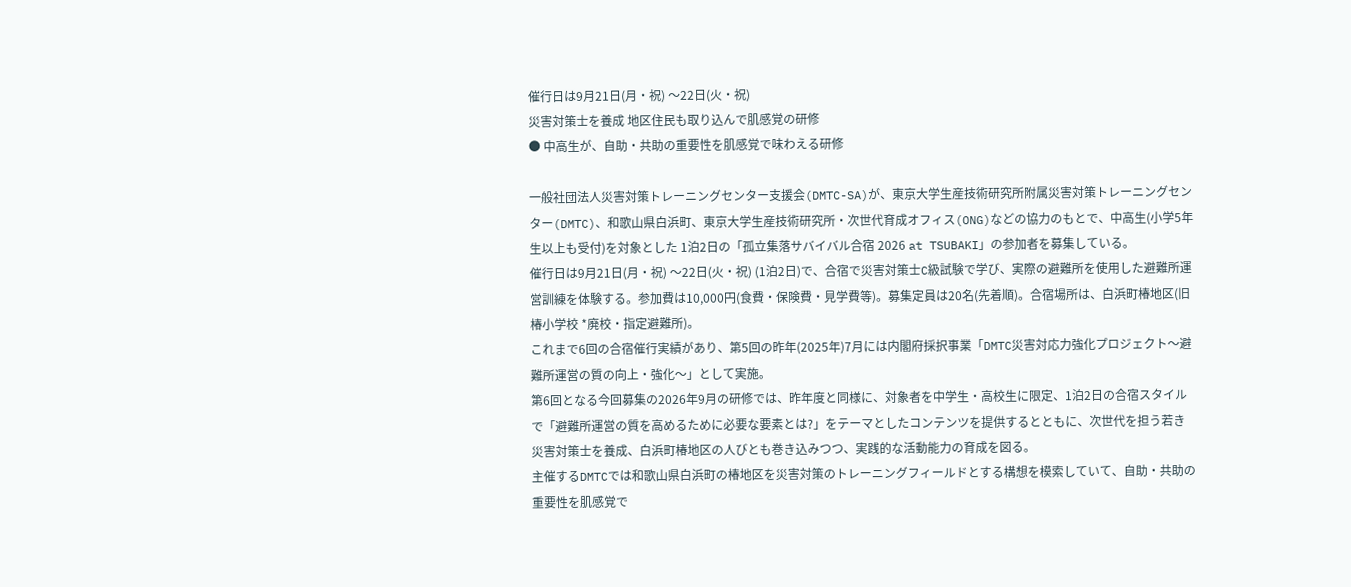催行日は9月21日(月・祝) 〜22日(火・祝)
災害対策士を養成 地区住民も取り込んで肌感覚の研修
● 中高生が、自助・共助の重要性を肌感覚で味わえる研修

一般社団法人災害対策トレーニングセンター支援会(DMTC-SA)が、東京大学生産技術研究所附属災害対策トレーニングセンター(DMTC)、和歌山県白浜町、東京大学生産技術研究所・次世代育成オフィス(ONG)などの協力のもとで、中高生(小学5年生以上も受付)を対象とした 1泊2日の「孤立集落サバイバル合宿 2026 at TSUBAKI」の参加者を募集している。
催行日は9月21日(月・祝) 〜22日(火・祝) (1泊2日)で、合宿で災害対策士C級試験で学び、実際の避難所を使用した避難所運営訓練を体験する。参加費は10,000円(食費・保険費・見学費等)。募集定員は20名(先着順)。合宿場所は、白浜町椿地区(旧椿小学校 *廃校・指定避難所)。
これまで6回の合宿催行実績があり、第5回の昨年(2025年)7月には内閣府採択事業「DMTC災害対応力強化プロジェクト〜避難所運営の質の向上・強化〜」として実施。
第6回となる今回募集の2026年9月の研修では、昨年度と同様に、対象者を中学生・高校生に限定、1泊2日の合宿スタイルで「避難所運営の質を高めるために必要な要素とは?」をテーマとしたコンテンツを提供するとともに、次世代を担う若き災害対策士を養成、白浜町椿地区の人びとも巻き込みつつ、実践的な活動能力の育成を図る。
主催するDMTCでは和歌山県白浜町の椿地区を災害対策のトレーニングフィールドとする構想を模索していて、自助・共助の重要性を肌感覚で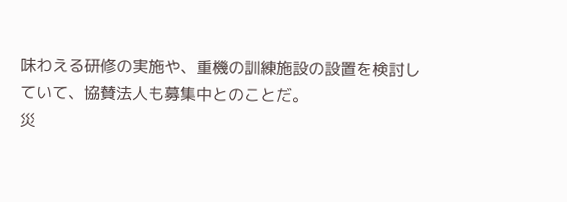味わえる研修の実施や、重機の訓練施設の設置を検討していて、協賛法人も募集中とのことだ。
災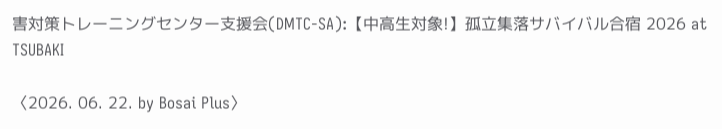害対策トレーニングセンター支援会(DMTC-SA):【中高生対象!】孤立集落サバイバル合宿 2026 at TSUBAKI

〈2026. 06. 22. by Bosai Plus〉